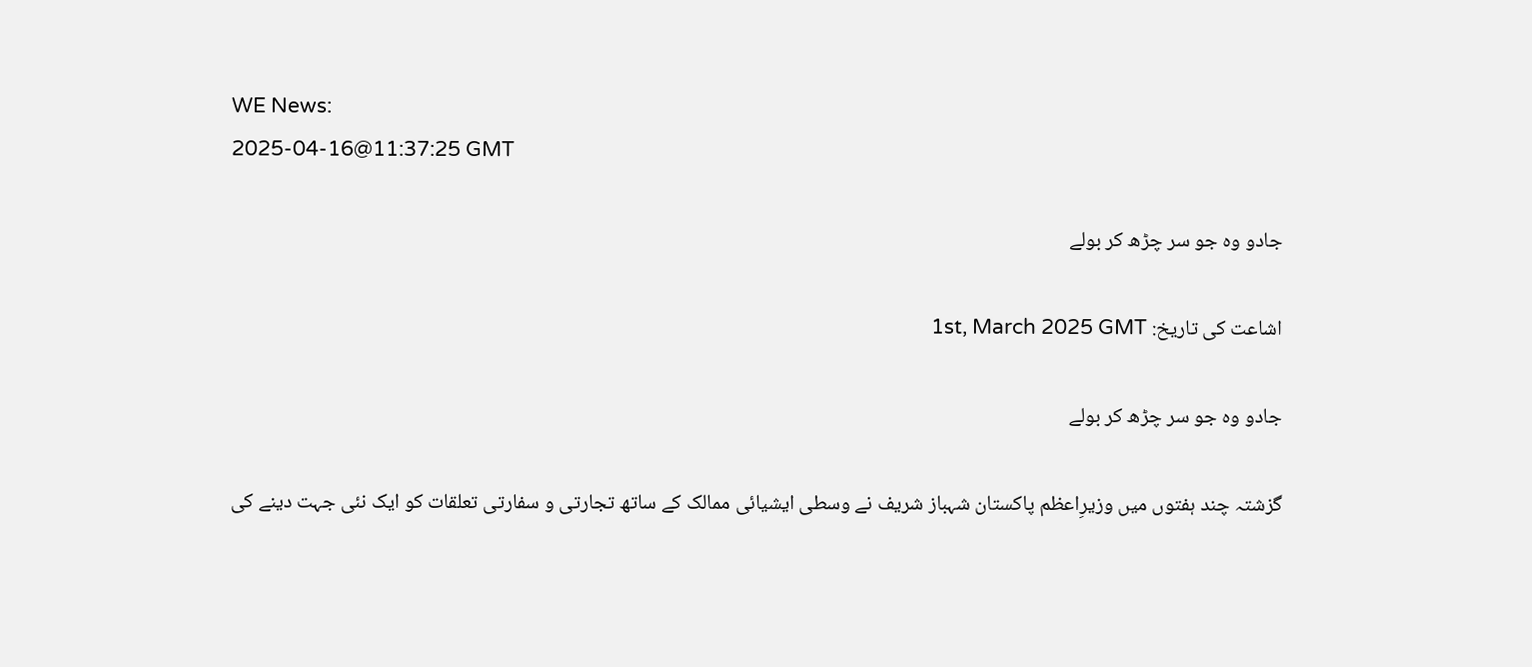WE News:
2025-04-16@11:37:25 GMT

جادو وہ جو سر چڑھ کر بولے

اشاعت کی تاریخ: 1st, March 2025 GMT

جادو وہ جو سر چڑھ کر بولے

گزشتہ چند ہفتوں میں وزیرِاعظم پاکستان شہباز شریف نے وسطی ایشیائی ممالک کے ساتھ تجارتی و سفارتی تعلقات کو ایک نئی جہت دینے کی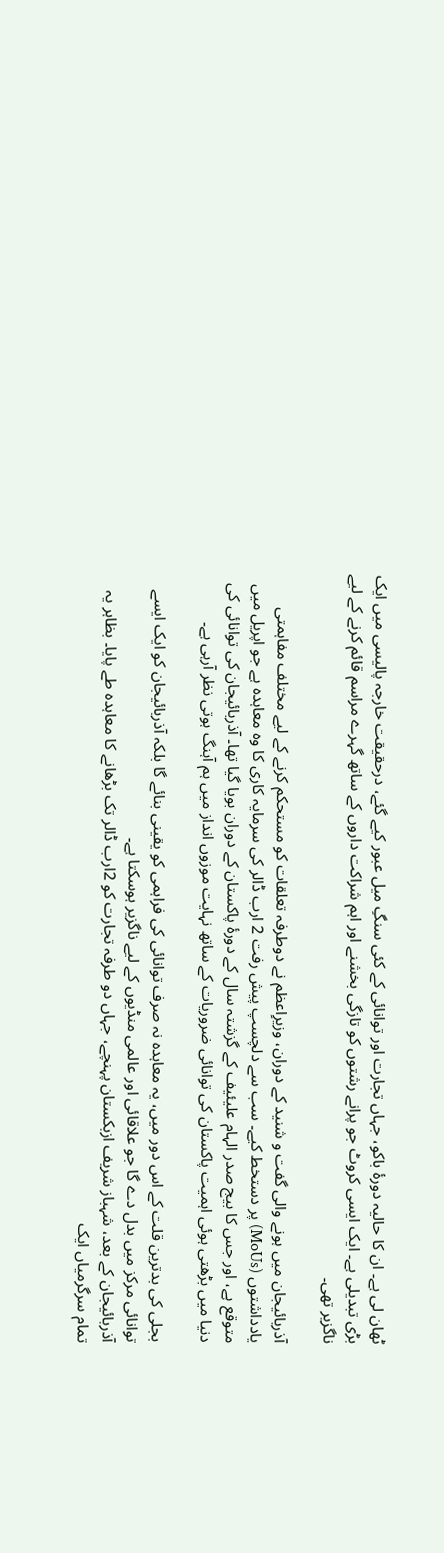ٹھان لی ہے۔ ان کا حالیہ دورۂ باکو، جہاں تجارت اور توانائی کے کئی سنگِ میل عبور کیے گئے، درحقیقت خارجہ پالیسی میں ایک بڑی تبدیلی ہے۔ ایک ایسی کروٹ جو پرانے رشتوں کو تازگی بخشنے اور اہم شراکت داروں کے ساتھ گہرے مراسم قائم کرنے کے لیے ناگزیر تھی۔

آذربائیجان میں ہونے والی گفت و شنید کے دوران، وزیرِاعظم نے دوطرفہ تعلقات کو مستحکم کرنے کے لیے مختلف مفاہمتی یادداشتوں (MoUs) پر دستخط کیے۔ سب سے دلچسپ پیش رفت 2 ارب ڈالر کی سرمایہ کاری کا وہ معاہدہ ہے جو اپریل میں متوقع ہے، اور جس کا بیج صدر الہام علیئیف کے گزشتہ سال کے دورۂ پاکستان کے دوران بویا گیا تھا۔ آذربائیجان کی توانائی کی دنیا میں بڑھتی ہوئی اہمیت پاکستان کی توانائی ضروریات کے ساتھ نہایت موزوں انداز میں ہم آہنگ ہوتی نظر آرہی ہے۔

بجلی کی بدترین قلت کے اس دور میں، یہ معاہدہ نہ صرف توانائی کی فراہمی کو یقینی بنائے گا بلکہ آذربائیجان کو ایک ایسے توانائی مرکز میں بدل دے گا جو علاقائی اور عالمی منڈیوں کے لیے ناگزیر ہوسکتا ہے۔
آذربائیجان کے بعد، شہباز شریف ازبکستان پہنچے، جہاں دو طرفہ تجارت کو 2ارب ڈالر تک بڑھانے کا معاہدہ طے پایا۔ بظاہر یہ تمام سرگرمیاں ایک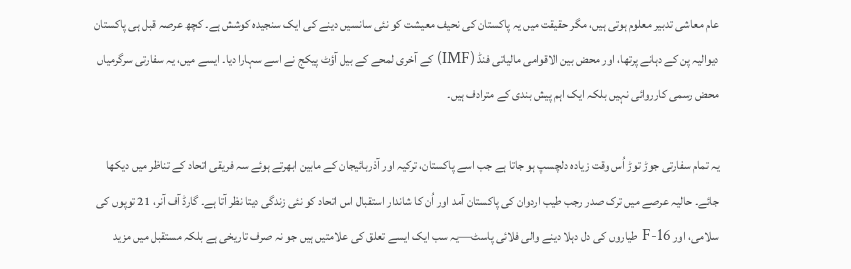عام معاشی تدبیر معلوم ہوتی ہیں، مگر حقیقت میں یہ پاکستان کی نحیف معیشت کو نئی سانسیں دینے کی ایک سنجیدہ کوشش ہے۔ کچھ عرصہ قبل ہی پاکستان دیوالیہ پن کے دہانے پرتھا، اور محض بین الاقوامی مالیاتی فنڈ (IMF) کے آخری لمحے کے بیل آؤٹ پیکج نے اسے سہارا دیا۔ ایسے میں، یہ سفارتی سرگرمیاں محض رسمی کارروائی نہیں بلکہ ایک اہم پیش بندی کے مترادف ہیں۔

یہ تمام سفارتی جوڑ توڑ اُس وقت زیادہ دلچسپ ہو جاتا ہے جب اسے پاکستان، ترکیہ اور آذربائیجان کے مابین ابھرتے ہوئے سہ فریقی اتحاد کے تناظر میں دیکھا جائے۔ حالیہ عرصے میں ترک صدر رجب طیب اردوان کی پاکستان آمد اور اُن کا شاندار استقبال اس اتحاد کو نئی زندگی دیتا نظر آتا ہے۔ گارڈ آف آنر، 21 توپوں کی سلامی، اور F-16 طیاروں کی دل دہلا دینے والی فلائی پاسٹ—یہ سب ایک ایسے تعلق کی علامتیں ہیں جو نہ صرف تاریخی ہے بلکہ مستقبل میں مزید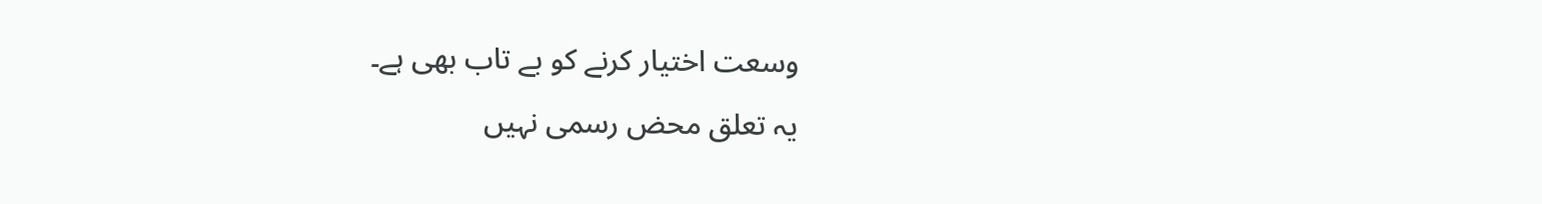وسعت اختیار کرنے کو بے تاب بھی ہے۔

یہ تعلق محض رسمی نہیں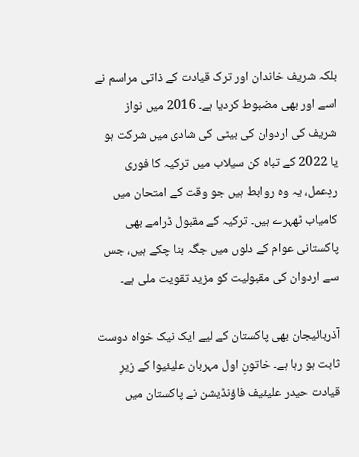بلکہ شریف خاندان اور ترک قیادت کے ذاتی مراسم نے اسے اور بھی مضبوط کردیا ہے۔ 2016 میں نواز شریف کی اردوان کی بیٹی کی شادی میں شرکت ہو یا 2022 کے تباہ کن سیلاب میں ترکیہ کا فوری ردِعمل، یہ وہ روابط ہیں جو وقت کے امتحان میں کامیاب ٹھہرے ہیں۔ ترکیہ کے مقبول ڈرامے بھی پاکستانی عوام کے دلوں میں جگہ بنا چکے ہیں، جس سے اردوان کی مقبولیت کو مزید تقویت ملی ہے۔

آذربائیجان بھی پاکستان کے لیے ایک نیک خواہ دوست ثابت ہو رہا ہے۔ خاتونِ اول مہربان علیئیوا کے زیرِ قیادت حیدر علیئیف فاؤنڈیشن نے پاکستان میں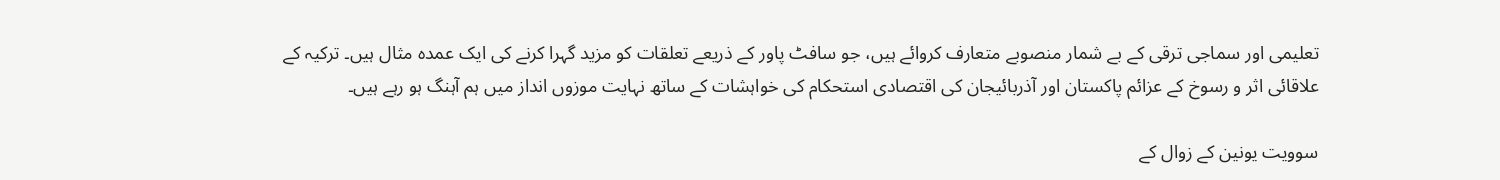تعلیمی اور سماجی ترقی کے بے شمار منصوبے متعارف کروائے ہیں، جو سافٹ پاور کے ذریعے تعلقات کو مزید گہرا کرنے کی ایک عمدہ مثال ہیں۔ ترکیہ کے علاقائی اثر و رسوخ کے عزائم پاکستان اور آذربائیجان کی اقتصادی استحکام کی خواہشات کے ساتھ نہایت موزوں انداز میں ہم آہنگ ہو رہے ہیں۔

سوویت یونین کے زوال کے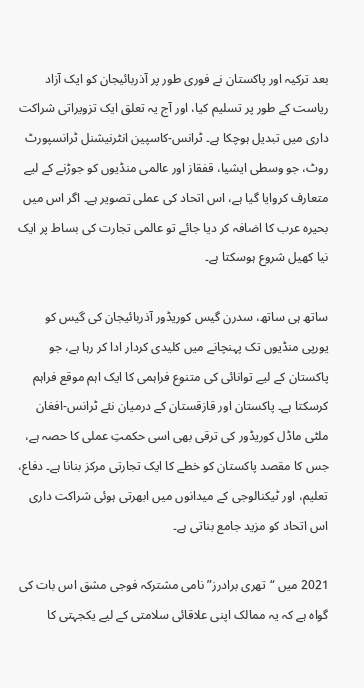بعد ترکیہ اور پاکستان نے فوری طور پر آذربائیجان کو ایک آزاد ریاست کے طور پر تسلیم کیا، اور آج یہ تعلق ایک تزویراتی شراکت داری میں تبدیل ہوچکا ہے۔ ٹرانس-کاسپین انٹرنیشنل ٹرانسپورٹ روٹ، جو وسطی ایشیا، قفقاز اور عالمی منڈیوں کو جوڑنے کے لیے متعارف کروایا گیا ہے، اس اتحاد کی عملی تصویر ہے۔ اگر اس میں بحیرہ عرب کا اضافہ کر دیا جائے تو عالمی تجارت کی بساط پر ایک نیا کھیل شروع ہوسکتا ہے۔

ساتھ ہی ساتھ، سدرن گیس کوریڈور آذربائیجان کی گیس کو یورپی منڈیوں تک پہنچانے میں کلیدی کردار ادا کر رہا ہے، جو پاکستان کے لیے توانائی کی متنوع فراہمی کا ایک اہم موقع فراہم کرسکتا ہے۔ پاکستان اور قازقستان کے درمیان نئے ٹرانس-افغان ملٹی ماڈل کوریڈور کی ترقی بھی اسی حکمتِ عملی کا حصہ ہے، جس کا مقصد پاکستان کو خطے کا ایک تجارتی مرکز بنانا ہے۔ دفاع، تعلیم، اور ٹیکنالوجی کے میدانوں میں ابھرتی ہوئی شراکت داری اس اتحاد کو مزید جامع بناتی ہے۔

2021 میں “تھری برادرز” نامی مشترکہ فوجی مشق اس بات کی گواہ ہے کہ یہ ممالک اپنی علاقائی سلامتی کے لیے یکجہتی کا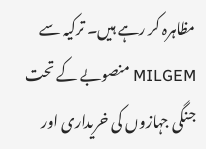مظاہرہ کر رہے ہیں۔ ترکیہ سے MILGEM منصوبے کے تحت جنگی جہازوں کی خریداری اور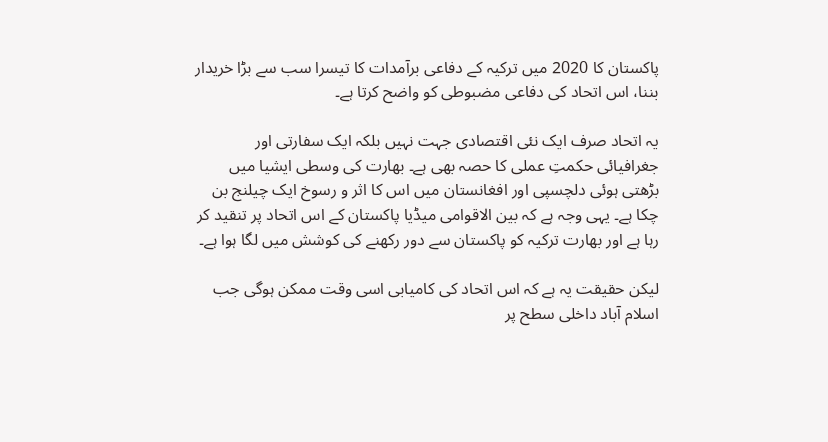پاکستان کا 2020 میں ترکیہ کے دفاعی برآمدات کا تیسرا سب سے بڑا خریدار بننا، اس اتحاد کی دفاعی مضبوطی کو واضح کرتا ہے۔

یہ اتحاد صرف ایک نئی اقتصادی جہت نہیں بلکہ ایک سفارتی اور جغرافیائی حکمتِ عملی کا حصہ بھی ہے۔ بھارت کی وسطی ایشیا میں بڑھتی ہوئی دلچسپی اور افغانستان میں اس کا اثر و رسوخ ایک چیلنج بن چکا ہے۔ یہی وجہ ہے کہ بین الاقوامی میڈیا پاکستان کے اس اتحاد پر تنقید کر رہا ہے اور بھارت ترکیہ کو پاکستان سے دور رکھنے کی کوشش میں لگا ہوا ہے۔

لیکن حقیقت یہ ہے کہ اس اتحاد کی کامیابی اسی وقت ممکن ہوگی جب اسلام آباد داخلی سطح پر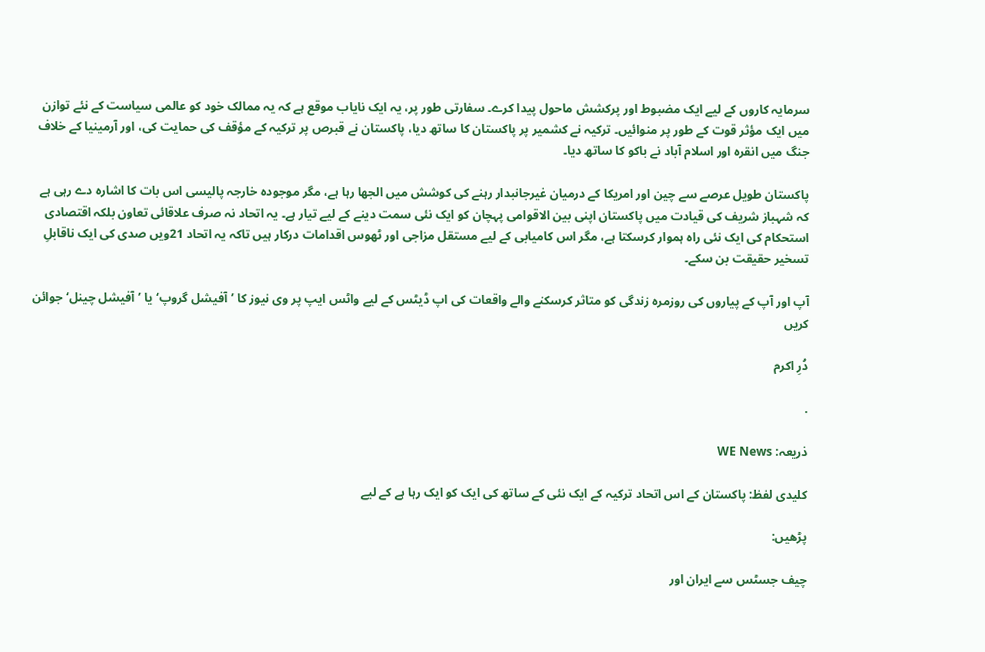سرمایہ کاروں کے لیے ایک مضبوط اور پرکشش ماحول پیدا کرے۔ سفارتی طور پر، یہ ایک نایاب موقع ہے کہ یہ ممالک خود کو عالمی سیاست کے نئے توازن میں ایک مؤثر قوت کے طور پر منوائیں۔ ترکیہ نے کشمیر پر پاکستان کا ساتھ دیا، پاکستان نے قبرص پر ترکیہ کے مؤقف کی حمایت کی، اور آرمینیا کے خلاف جنگ میں انقرہ اور اسلام آباد نے باکو کا ساتھ دیا۔

پاکستان طویل عرصے سے چین اور امریکا کے درمیان غیرجانبدار رہنے کی کوشش میں الجھا رہا ہے، مگر موجودہ خارجہ پالیسی اس بات کا اشارہ دے رہی ہے کہ شہباز شریف کی قیادت میں پاکستان اپنی بین الاقوامی پہچان کو ایک نئی سمت دینے کے لیے تیار ہے۔ یہ اتحاد نہ صرف علاقائی تعاون بلکہ اقتصادی استحکام کی ایک نئی راہ ہموار کرسکتا ہے، مگر اس کامیابی کے لیے مستقل مزاجی اور ٹھوس اقدامات درکار ہیں تاکہ یہ اتحاد 21ویں صدی کی ایک ناقابلِ تسخیر حقیقت بن سکے۔

آپ اور آپ کے پیاروں کی روزمرہ زندگی کو متاثر کرسکنے والے واقعات کی اپ ڈیٹس کے لیے واٹس ایپ پر وی نیوز کا ’آفیشل گروپ‘ یا ’آفیشل چینل‘ جوائن کریں

دُرِ اکرم

.

ذریعہ: WE News

کلیدی لفظ: پاکستان کے اس اتحاد ترکیہ کے ایک نئی کے ساتھ کی ایک کو ایک رہا ہے کے لیے

پڑھیں:

چیف جسٹس سے ایران اور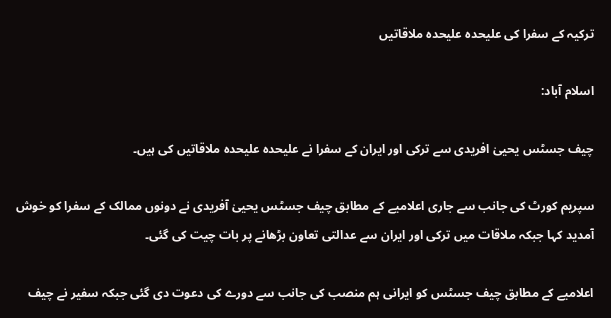ترکیہ کے سفرا کی علیحدہ علیحدہ ملاقاتیں

اسلام آباد:

چیف جسٹس یحییٰ افریدی سے ترکی اور ایران کے سفرا نے علیحدہ علیحدہ ملاقاتیں کی ہیں۔

سپریم کورٹ کی جانب سے جاری اعلامیے کے مطابق چیف جسٹس یحییٰ آفریدی نے دونوں ممالک کے سفرا کو خوش آمدید کہا جبکہ ملاقات میں ترکی اور ایران سے عدالتی تعاون بڑھانے پر بات چیت کی گئی۔

اعلامیے کے مطابق چیف جسٹس کو ایرانی ہم منصب کی جانب سے دورے کی دعوت دی گئی جبکہ سفیر نے چیف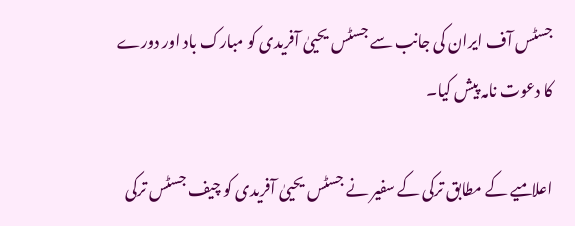جسٹس آف ایران کی جانب سے جسٹس یحییٰ آفریدی کو مبارک باد اور دورے کا دعوت نامہ پیش کیا۔

اعلامیے کے مطابق ترکی کے سفیر نے جسٹس یحییٰ آفریدی کو چیف جسٹس ترکی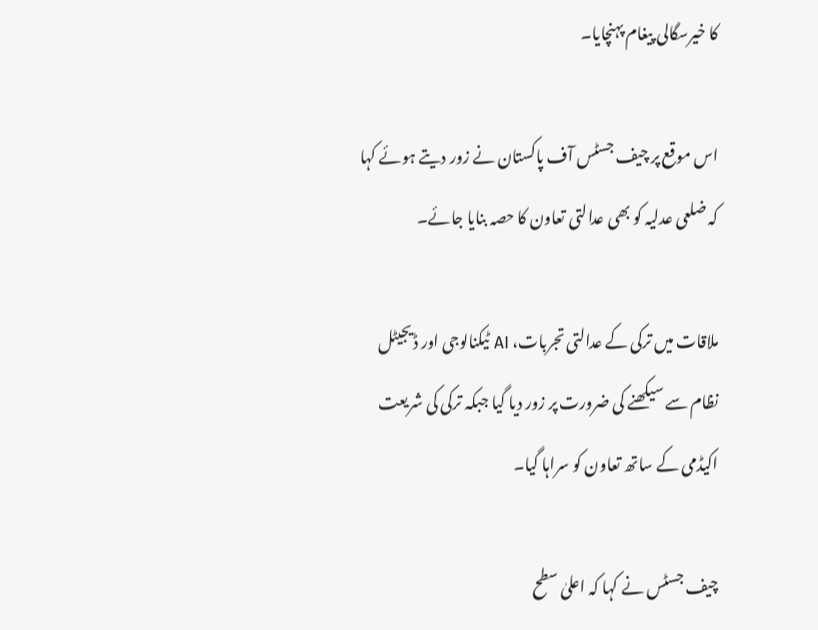کا خیرسگالی پیغام پہنچایا۔

اس موقع پر چیف جسٹس آف پاکستان نے زور دیتے ہوئے کہا کہ ضلعی عدلیہ کو بھی عدالتی تعاون کا حصہ بنایا جائے۔

ملاقات میں ترکی کے عدالتی تجربات، AI ٹیکنالوجی اور ڈیجیٹل نظام سے سیکھنے کی ضرورت پر زور دیا گیا جبکہ ترکی کی شریعت اکیڈمی کے ساتھ تعاون کو سراہا گیا۔

چیف جسٹس نے کہا کہ اعلیٰ سطح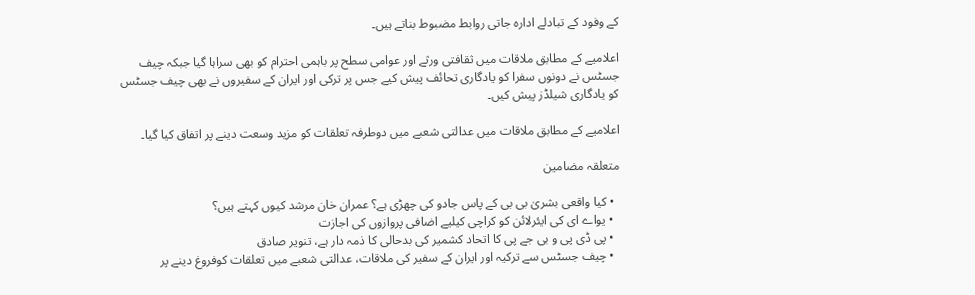کے وفود کے تبادلے ادارہ جاتی روابط مضبوط بناتے ہیں۔

اعلامیے کے مطابق ملاقات میں ثقافتی ورثے اور عوامی سطح پر باہمی احترام کو بھی سراہا گیا جبکہ چیف جسٹس نے دونوں سفرا کو یادگاری تحائف پیش کیے جس پر ترکی اور ایران کے سفیروں نے بھی چیف جسٹس کو یادگاری شیلڈز پیش کیں۔

اعلامیے کے مطابق ملاقات میں عدالتی شعبے میں دوطرفہ تعلقات کو مزید وسعت دینے پر اتفاق کیا گیا۔

متعلقہ مضامین

  • کیا واقعی بشریٰ بی بی کے پاس جادو کی چھڑی ہے؟ عمران خان مرشد کیوں کہتے ہیں؟
  • یواے ای کی ایئرلائن کو کراچی کیلیے اضافی پروازوں کی اجازت
  • پی ڈی پی و بی جے پی کا اتحاد کشمیر کی بدحالی کا ذمہ دار ہے، تنویر صادق
  • چیف جسٹس سے ترکیہ اور ایران کے سفیر کی ملاقات، عدالتی شعبے میں تعلقات کوفروغ دینے پر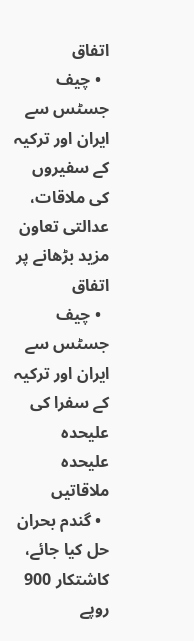اتفاق
  • چیف جسٹس سے ایران اور ترکیہ کے سفیروں کی ملاقات، عدالتی تعاون مزید بڑھانے پر اتفاق
  • چیف جسٹس سے ایران اور ترکیہ کے سفرا کی علیحدہ علیحدہ ملاقاتیں
  • گندم بحران حل کیا جائے، کاشتکار 900 روپے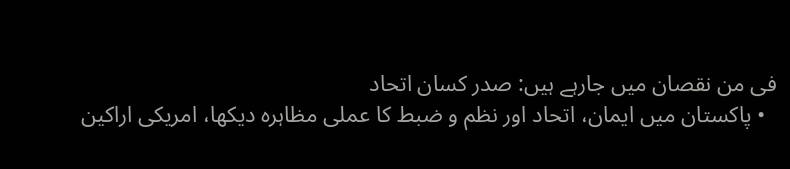فی من نقصان میں جارہے ہیں: صدر کسان اتحاد
  • پاکستان میں ایمان، اتحاد اور نظم و ضبط کا عملی مظاہرہ دیکھا، امریکی اراکین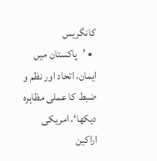کانگریس
  • ’پاکستان میں ایمان، اتحاد اور نظم و ضبط کا عملی مظاہرہ دیکھا‘، امریکی اراکین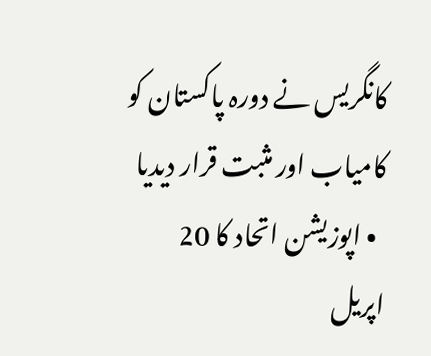کانگریس نے دورہ پاکستان کو کامیاب اور مثبت قرار دیدیا
  • اپوزیشن اتحاد کا 20 اپریل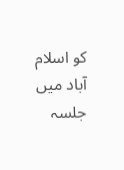کو اسلام آباد میں جلسہ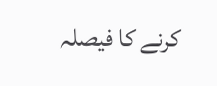کرنے کا فیصلہ